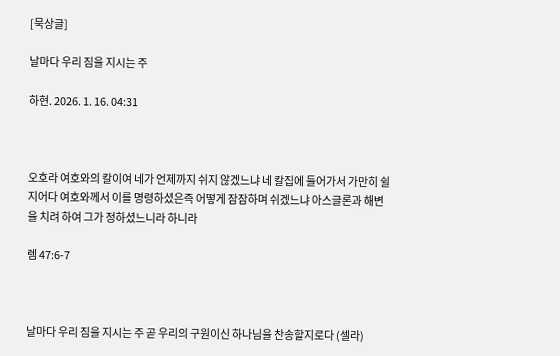[묵상글]

날마다 우리 짐을 지시는 주

하현. 2026. 1. 16. 04:31



오호라 여호와의 칼이여 네가 언제까지 쉬지 않겠느냐 네 칼집에 들어가서 가만히 쉴지어다 여호와께서 이를 명령하셨은즉 어떻게 잠잠하며 쉬겠느냐 아스글론과 해변을 치려 하여 그가 정하셨느니라 하니라

렘 47:6-7



날마다 우리 짐을 지시는 주 곧 우리의 구원이신 하나님을 찬송할지로다 (셀라)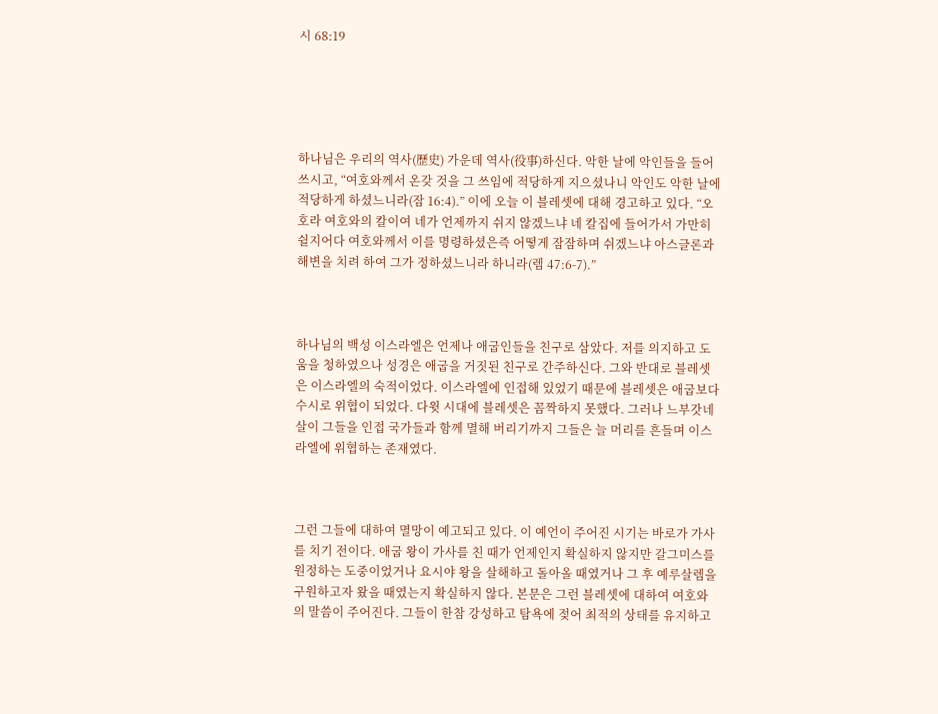시 68:19





하나님은 우리의 역사(歷史) 가운데 역사(役事)하신다. 악한 날에 악인들을 들어 쓰시고, “여호와께서 온갖 것을 그 쓰임에 적당하게 지으셨나니 악인도 악한 날에 적당하게 하셨느니라(잠 16:4).” 이에 오늘 이 블레셋에 대해 경고하고 있다. “오호라 여호와의 칼이여 네가 언제까지 쉬지 않겠느냐 네 칼집에 들어가서 가만히 쉴지어다 여호와께서 이를 명령하셨은즉 어떻게 잠잠하며 쉬겠느냐 아스글론과 해변을 치려 하여 그가 정하셨느니라 하니라(렘 47:6-7).”



하나님의 백성 이스라엘은 언제나 애굽인들을 친구로 삼았다. 저를 의지하고 도움을 청하였으나 성경은 애굽을 거짓된 친구로 간주하신다. 그와 반대로 블레셋은 이스라엘의 숙적이었다. 이스라엘에 인접해 있었기 때문에 블레셋은 애굽보다 수시로 위협이 되었다. 다윗 시대에 블레셋은 꼼짝하지 못했다. 그러나 느부갓네살이 그들을 인접 국가들과 함께 멸해 버리기까지 그들은 늘 머리를 흔들며 이스라엘에 위협하는 존재였다.



그런 그들에 대하여 멸망이 예고되고 있다. 이 예언이 주어진 시기는 바로가 가사를 치기 전이다. 애굽 왕이 가사를 친 때가 언제인지 확실하지 않지만 갈그미스를 원정하는 도중이었거나 요시야 왕을 살해하고 돌아올 때였거나 그 후 예루살렘을 구원하고자 왔을 때였는지 확실하지 않다. 본문은 그런 블레셋에 대하여 여호와의 말씀이 주어진다. 그들이 한참 강성하고 탐욕에 젖어 최적의 상태를 유지하고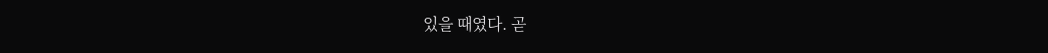있을 때였다. 곧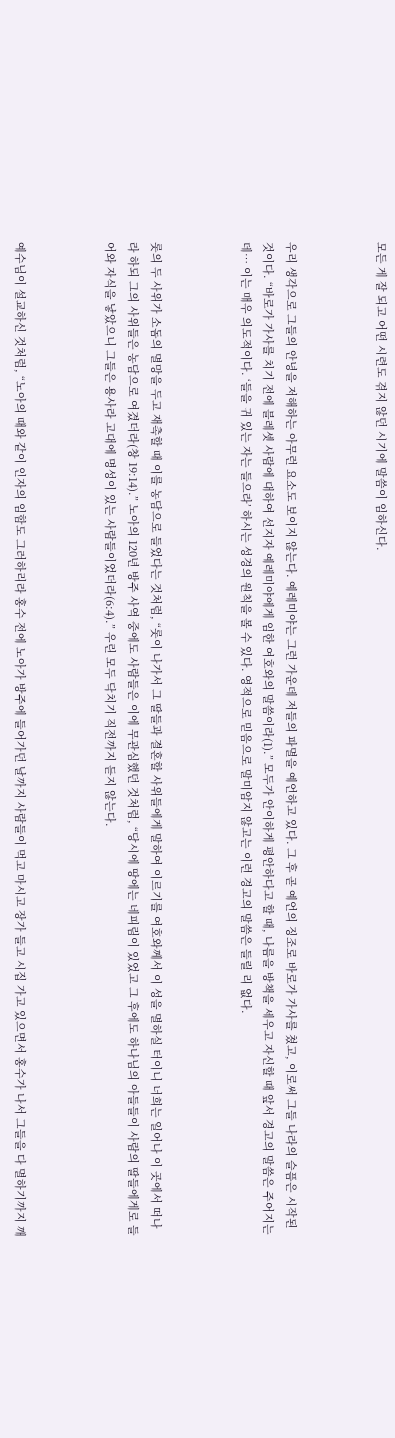모든 게 잘 되고 어떤 시련도 겪지 않던 시기에 말씀이 임하신다.



우리 생각으로 그들의 안녕을 저해하는 아무런 요소도 보이지 않는다. 예레미야는 그런 가운데 저들의 파멸을 예언하고 있다. 그 후 곧 예언의 징조로 바로가 가사를 쳤고, 이로써 그들 나라의 슬픔은 시작된 것이다. “바로가 가사를 치기 전에 블레셋 사람에 대하여 선지자 예레미야에게 임한 여호와의 말씀이라(1).” 모두가 안이하게 평안하다고 할 때, 나름을 방책을 세우고 자신할 때 앞서 경고의 말씀은 주어지는데… 이는 매우 의도적이다. ‘들을 귀 있는 자는 들으라’ 하시는 성경의 원칙을 볼 수 있다. 영적으로 믿음으로 말미암지 않고는 이런 경고의 말씀은 들릴 리 없다.



롯의 두 사위가 소돔의 멸망을 두고 재촉할 때 이를 농담으로 들었다는 것처럼, “롯이 나가서 그 딸들과 결혼할 사위들에게 말하여 이르기를 여호와께서 이 성을 멸하실 터이니 너희는 일어나 이 곳에서 떠나라 하되 그의 사위들은 농담으로 여겼더라(창 19:14).” 노아의 120년 방주 사역 중에도 사람들은 이에 무관심했던 것처럼, “당시에 땅에는 네피림이 있었고 그 후에도 하나님의 아들들이 사람의 딸들에게로 들어와 자식을 낳았으니 그들은 용사라 고대에 명성이 있는 사람들이었더라(6:4).” 우린 모두 닥치기 직전까지 듣지 않는다.



예수님이 설교하신 것처럼, “노아의 때와 같이 인자의 임함도 그러하리라 홍수 전에 노아가 방주에 들어가던 날까지 사람들이 먹고 마시고 장가 들고 시집 가고 있으면서 홍수가 나서 그들을 다 멸하기까지 깨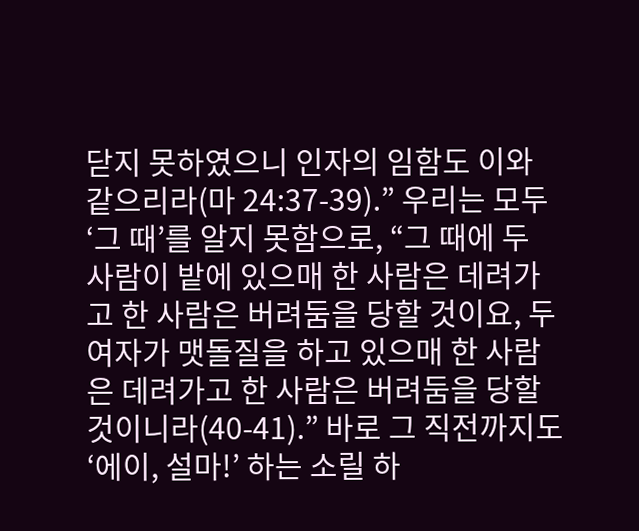닫지 못하였으니 인자의 임함도 이와 같으리라(마 24:37-39).” 우리는 모두 ‘그 때’를 알지 못함으로, “그 때에 두 사람이 밭에 있으매 한 사람은 데려가고 한 사람은 버려둠을 당할 것이요, 두 여자가 맷돌질을 하고 있으매 한 사람은 데려가고 한 사람은 버려둠을 당할 것이니라(40-41).” 바로 그 직전까지도 ‘에이, 설마!’ 하는 소릴 하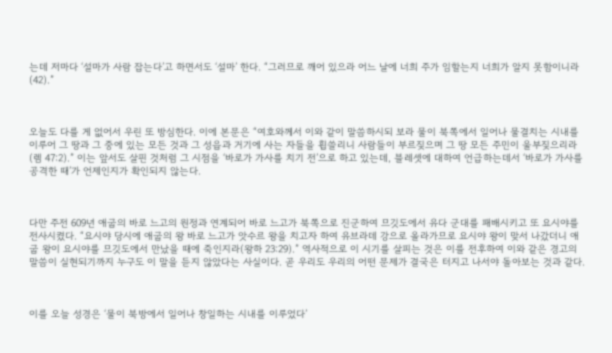는데 저마다 ‘설마가 사람 잡는다’고 하면서도 ‘설마’ 한다. “그러므로 깨어 있으라 어느 날에 너희 주가 임할는지 너희가 알지 못함이니라(42).”



오늘도 다를 게 없어서 우린 또 방심한다. 이에 본문은 “여호와께서 이와 같이 말씀하시되 보라 물이 북쪽에서 일어나 물결치는 시내를 이루어 그 땅과 그 중에 있는 모든 것과 그 성읍과 거기에 사는 자들을 휩쓸리니 사람들이 부르짖으며 그 땅 모든 주민이 울부짖으리라(렘 47:2).” 이는 앞서도 살핀 것처럼 그 시점을 ‘바로가 가사를 치기 전’으로 하고 있는데, 블레셋에 대하여 언급하는데서 ‘바로가 가사를 공격한 때’가 언제인지가 확인되지 않는다.



다만 주전 609년 애굽의 바로 느고의 원정과 연계되어 바로 느고가 북쪽으로 진군하여 므깃도에서 유다 군대를 패배시키고 또 요시야를 전사시켰다. “요시야 당시에 애굽의 왕 바로 느고가 앗수르 왕을 치고자 하여 유브라데 강으로 올라가므로 요시야 왕이 맞서 나갔더니 애굽 왕이 요시야를 므깃도에서 만났을 때에 죽인지라(왕하 23:29).” 역사적으로 이 시기를 살피는 것은 이를 전후하여 이와 같은 경고의 말씀이 실현되기까지 누구도 이 말을 듣지 않았다는 사실이다. 곧 우리도 우리의 어떤 문제가 결국은 터지고 나서야 돌아보는 것과 같다.



이를 오늘 성경은 ‘물이 북방에서 일어나 창일하는 시내를 이루었다’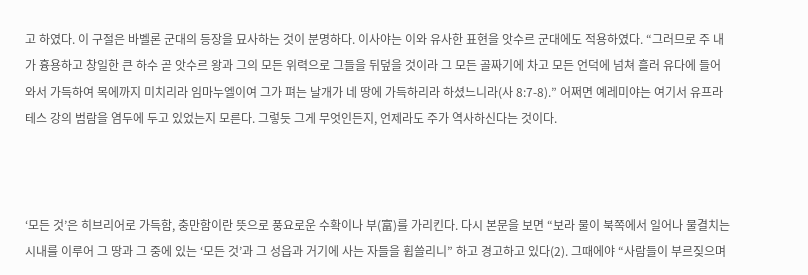고 하였다. 이 구절은 바벨론 군대의 등장을 묘사하는 것이 분명하다. 이사야는 이와 유사한 표현을 앗수르 군대에도 적용하였다. “그러므로 주 내가 흉용하고 창일한 큰 하수 곧 앗수르 왕과 그의 모든 위력으로 그들을 뒤덮을 것이라 그 모든 골짜기에 차고 모든 언덕에 넘쳐 흘러 유다에 들어와서 가득하여 목에까지 미치리라 임마누엘이여 그가 펴는 날개가 네 땅에 가득하리라 하셨느니라(사 8:7-8).” 어쩌면 예레미야는 여기서 유프라테스 강의 범람을 염두에 두고 있었는지 모른다. 그렇듯 그게 무엇인든지, 언제라도 주가 역사하신다는 것이다.



‘모든 것’은 히브리어로 가득함, 충만함이란 뜻으로 풍요로운 수확이나 부(富)를 가리킨다. 다시 본문을 보면 “보라 물이 북쪽에서 일어나 물결치는 시내를 이루어 그 땅과 그 중에 있는 ‘모든 것’과 그 성읍과 거기에 사는 자들을 휩쓸리니” 하고 경고하고 있다(2). 그때에야 “사람들이 부르짖으며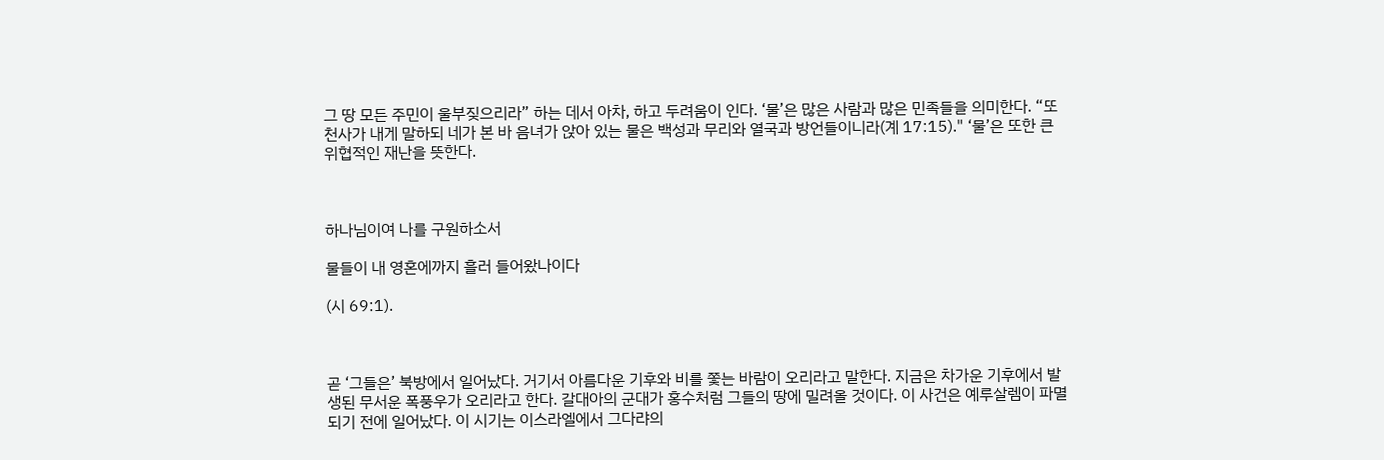그 땅 모든 주민이 울부짖으리라” 하는 데서 아차, 하고 두려움이 인다. ‘물’은 많은 사람과 많은 민족들을 의미한다. “또 천사가 내게 말하되 네가 본 바 음녀가 앉아 있는 물은 백성과 무리와 열국과 방언들이니라(계 17:15)." ‘물’은 또한 큰 위협적인 재난을 뜻한다.



하나님이여 나를 구원하소서

물들이 내 영혼에까지 흘러 들어왔나이다

(시 69:1).



곧 ‘그들은’ 북방에서 일어났다. 거기서 아름다운 기후와 비를 쫓는 바람이 오리라고 말한다. 지금은 차가운 기후에서 발생된 무서운 폭풍우가 오리라고 한다. 갈대아의 군대가 홍수처럼 그들의 땅에 밀려올 것이다. 이 사건은 예루살렘이 파멸되기 전에 일어났다. 이 시기는 이스라엘에서 그다랴의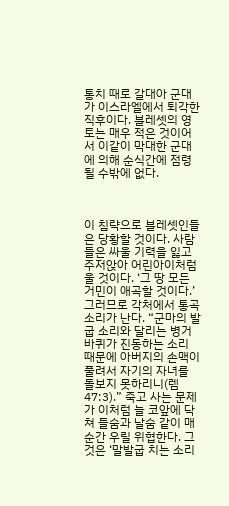통치 때로 갈대아 군대가 이스라엘에서 퇴각한 직후이다. 블레셋의 영토는 매우 적은 것이어서 이같이 막대한 군대에 의해 순식간에 점령될 수밖에 없다.



이 침략으로 블레셋인들은 당황할 것이다. 사람들은 싸울 기력을 잃고 주저앉아 어린아이처럼 울 것이다. ‘그 땅 모든 거민이 애곡할 것이다.’ 그러므로 각처에서 통곡 소리가 난다. “군마의 발굽 소리와 달리는 병거 바퀴가 진동하는 소리 때문에 아버지의 손맥이 풀려서 자기의 자녀를 돌보지 못하리니(렘 47:3).” 죽고 사는 문제가 이처럼 늘 코앞에 닥쳐 들숨과 날숨 같이 매순간 우릴 위협한다. 그것은 ‘말발굽 치는 소리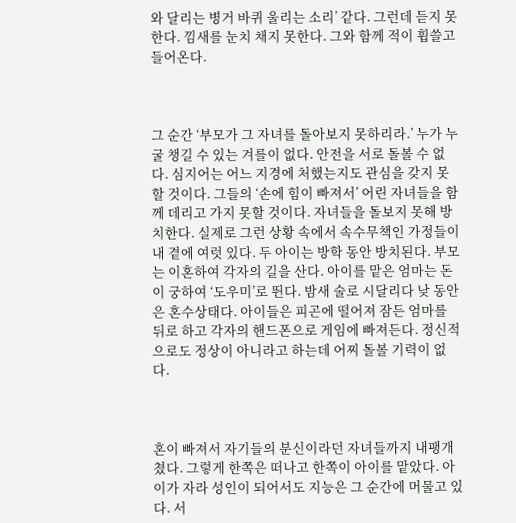와 달리는 병거 바퀴 울리는 소리’ 같다. 그런데 듣지 못한다. 낌새를 눈치 채지 못한다. 그와 함께 적이 휩쓸고 들어온다.



그 순간 ‘부모가 그 자녀를 돌아보지 못하리라.’ 누가 누굴 챙길 수 있는 겨를이 없다. 안전을 서로 돌볼 수 없다. 심지어는 어느 지경에 처했는지도 관심을 갖지 못할 것이다. 그들의 ‘손에 힘이 빠져서’ 어린 자녀들을 함께 데리고 가지 못할 것이다. 자녀들을 돌보지 못해 방치한다. 실제로 그런 상황 속에서 속수무책인 가정들이 내 곁에 여럿 있다. 두 아이는 방학 동안 방치된다. 부모는 이혼하여 각자의 길을 산다. 아이를 맡은 엄마는 돈이 궁하여 ‘도우미’로 뛴다. 밤새 술로 시달리다 낮 동안은 혼수상태다. 아이들은 피곤에 떨어져 잠든 엄마를 뒤로 하고 각자의 핸드폰으로 게임에 빠져든다. 정신적으로도 정상이 아니라고 하는데 어찌 돌볼 기력이 없다.



혼이 빠져서 자기들의 분신이라던 자녀들까지 내팽개쳤다. 그렇게 한쪽은 떠나고 한쪽이 아이를 맡았다. 아이가 자라 성인이 되어서도 지능은 그 순간에 머물고 있다. 서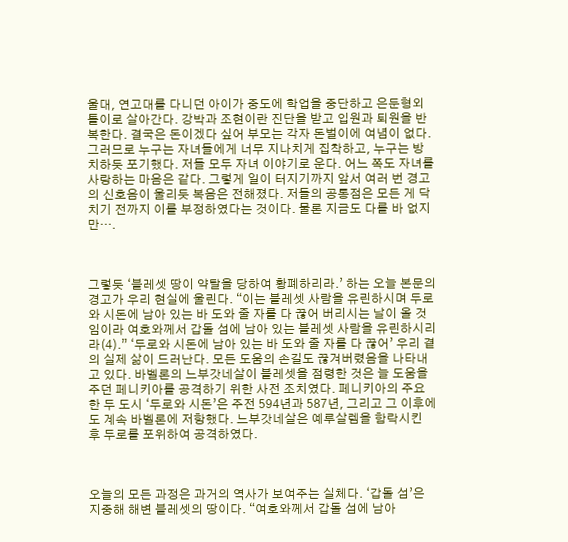울대, 연고대를 다니던 아이가 중도에 학업을 중단하고 은둔형외톨이로 살아간다. 강박과 조현이란 진단을 받고 입원과 퇴원을 반복한다. 결국은 돈이겠다 싶어 부모는 각자 돈벌이에 여념이 없다. 그러므로 누구는 자녀들에게 너무 지나치게 집착하고, 누구는 방치하듯 포기했다. 저들 모두 자녀 이야기로 운다. 어느 쪽도 자녀를 사랑하는 마음은 같다. 그렇게 일이 터지기까지 앞서 여러 번 경고의 신호음이 울리듯 복음은 전해졌다. 저들의 공통점은 모든 게 닥치기 전까지 이를 부정하였다는 것이다. 물론 지금도 다를 바 없지만….



그렇듯 ‘블레셋 땅이 약탈을 당하여 황폐하리라.’ 하는 오늘 본문의 경고가 우리 현실에 울린다. “이는 블레셋 사람을 유린하시며 두로와 시돈에 남아 있는 바 도와 줄 자를 다 끊어 버리시는 날이 올 것임이라 여호와께서 갑돌 섬에 남아 있는 블레셋 사람을 유린하시리라(4).” ‘두로와 시돈에 남아 있는 바 도와 줄 자를 다 끊어’ 우리 곁의 실제 삶이 드러난다. 모든 도움의 손길도 끊겨버렸음을 나타내고 있다. 바벨론의 느부갓네살이 블레셋을 점령한 것은 늘 도움을 주던 페니키아를 공격하기 위한 사전 조치였다. 페니키아의 주요한 두 도시 ‘두로와 시돈’은 주전 594년과 587년, 그리고 그 이후에도 계속 바벨론에 저항했다. 느부갓네살은 예루살렘을 함락시킨 후 두로를 포위하여 공격하였다.



오늘의 모든 과정은 과거의 역사가 보여주는 실체다. ‘갑돌 섬’은 지중해 해변 블레셋의 땅이다. “여호와께서 갑돌 섬에 남아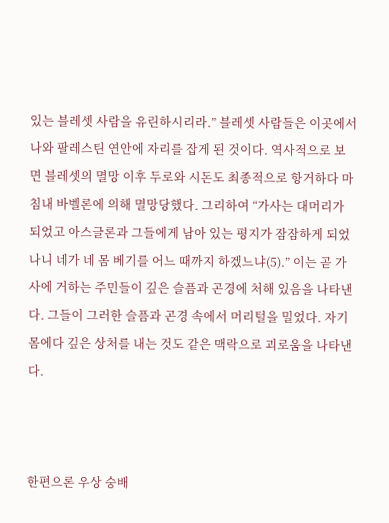있는 블레셋 사람을 유린하시리라.” 블레셋 사람들은 이곳에서 나와 팔레스틴 연안에 자리를 잡게 된 것이다. 역사적으로 보면 블레셋의 멸망 이후 두로와 시돈도 최종적으로 항거하다 마침내 바벨론에 의해 멸망당했다. 그리하여 “가사는 대머리가 되었고 아스글론과 그들에게 남아 있는 평지가 잠잠하게 되었나니 네가 네 몸 베기를 어느 때까지 하겠느냐(5).” 이는 곧 가사에 거하는 주민들이 깊은 슬픔과 곤경에 처해 있음을 나타낸다. 그들이 그러한 슬픔과 곤경 속에서 머리털을 밀었다. 자기 몸에다 깊은 상처를 내는 것도 같은 맥락으로 괴로움을 나타낸다.



한편으론 우상 숭배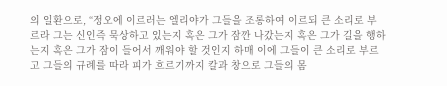의 일환으로, “정오에 이르러는 엘리야가 그들을 조롱하여 이르되 큰 소리로 부르라 그는 신인즉 묵상하고 있는지 혹은 그가 잠깐 나갔는지 혹은 그가 길을 행하는지 혹은 그가 잠이 들어서 깨워야 할 것인지 하매 이에 그들이 큰 소리로 부르고 그들의 규례를 따라 피가 흐르기까지 칼과 창으로 그들의 몸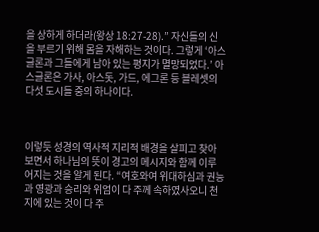을 상하게 하더라(왕상 18:27-28).” 자신들의 신을 부르기 위해 몸을 자해하는 것이다. 그렇게 ‘아스글론과 그들에게 남아 있는 평지가 멸망되었다.’ 아스글론은 가사, 아스돗, 가드, 에그론 등 블레셋의 다섯 도시들 중의 하나이다.



이렇듯 성경의 역사적 지리적 배경을 살피고 찾아보면서 하나님의 뜻이 경고의 메시지와 함께 이루어지는 것을 알게 된다. “여호와여 위대하심과 권능과 영광과 승리와 위엄이 다 주께 속하였사오니 천지에 있는 것이 다 주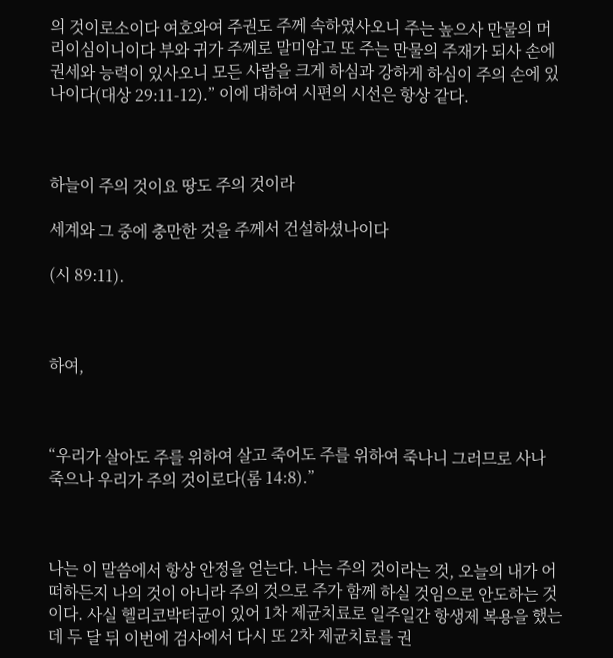의 것이로소이다 여호와여 주권도 주께 속하였사오니 주는 높으사 만물의 머리이심이니이다 부와 귀가 주께로 말미암고 또 주는 만물의 주재가 되사 손에 권세와 능력이 있사오니 모든 사람을 크게 하심과 강하게 하심이 주의 손에 있나이다(대상 29:11-12).” 이에 대하여 시편의 시선은 항상 같다.



하늘이 주의 것이요 땅도 주의 것이라

세계와 그 중에 충만한 것을 주께서 건설하셨나이다

(시 89:11).



하여,



“우리가 살아도 주를 위하여 살고 죽어도 주를 위하여 죽나니 그러므로 사나 죽으나 우리가 주의 것이로다(롬 14:8).”



나는 이 말씀에서 항상 안정을 얻는다. 나는 주의 것이라는 것, 오늘의 내가 어떠하든지 나의 것이 아니라 주의 것으로 주가 함께 하실 것임으로 안도하는 것이다. 사실 헬리코박터균이 있어 1차 제균치료로 일주일간 항생제 복용을 했는데 두 달 뒤 이번에 검사에서 다시 또 2차 제균치료를 권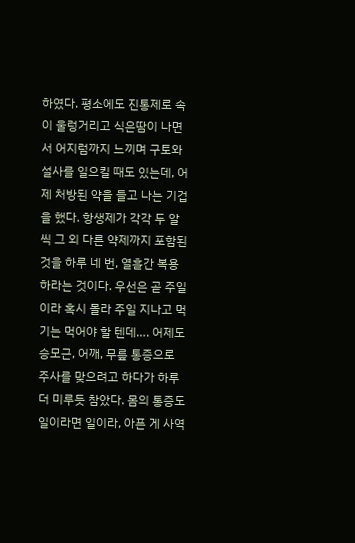하였다. 평소에도 진통제로 속이 울렁거리고 식은땀이 나면서 어지럼까지 느끼며 구토와 설사를 일으킬 때도 있는데, 어제 처방된 약을 들고 나는 기겁을 했다. 항생제가 각각 두 알씩 그 외 다른 약제까지 포함된 것을 하루 네 번, 열흘간 복용하라는 것이다. 우선은 곧 주일이라 혹시 몰라 주일 지나고 먹기는 먹어야 할 텐데…. 어제도 승모근, 어깨, 무릎 통증으로 주사를 맞으려고 하다가 하루 더 미루듯 참았다. 몸의 통증도 일이라면 일이라, 아픈 게 사역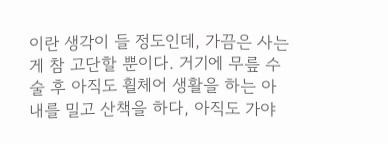이란 생각이 들 정도인데, 가끔은 사는 게 참 고단할 뿐이다. 거기에 무릎 수술 후 아직도 휠체어 생활을 하는 아내를 밀고 산책을 하다, 아직도 가야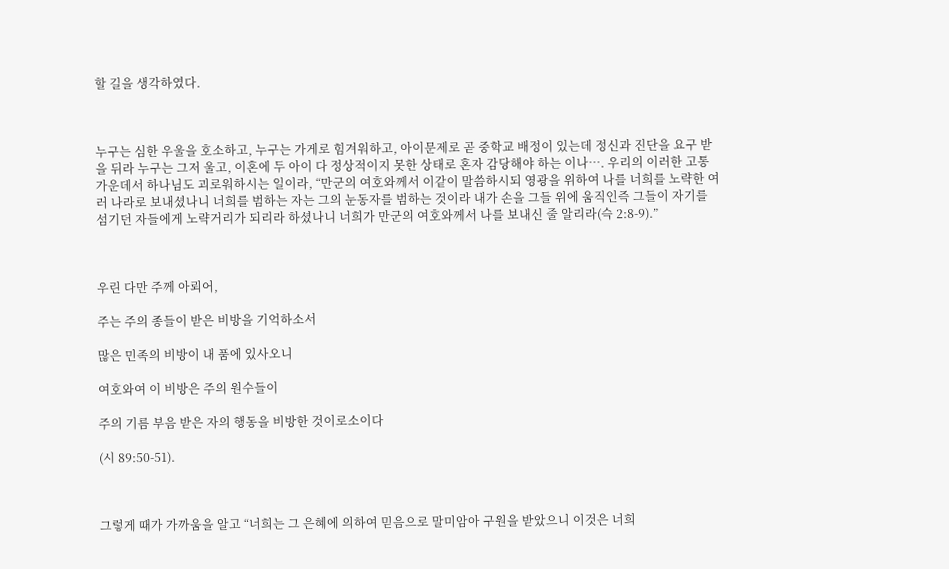할 길을 생각하였다.



누구는 심한 우울을 호소하고, 누구는 가게로 힘겨워하고, 아이문제로 곧 중학교 배정이 있는데 정신과 진단을 요구 받을 뒤라 누구는 그저 울고, 이혼에 두 아이 다 정상적이지 못한 상태로 혼자 감당해야 하는 이나…. 우리의 이러한 고통 가운데서 하나님도 괴로워하시는 일이라, “만군의 여호와께서 이같이 말씀하시되 영광을 위하여 나를 너희를 노략한 여러 나라로 보내셨나니 너희를 범하는 자는 그의 눈동자를 범하는 것이라 내가 손을 그들 위에 움직인즉 그들이 자기를 섬기던 자들에게 노략거리가 되리라 하셨나니 너희가 만군의 여호와께서 나를 보내신 줄 알리라(슥 2:8-9).”



우린 다만 주께 아뢰어,

주는 주의 종들이 받은 비방을 기억하소서

많은 민족의 비방이 내 품에 있사오니

여호와여 이 비방은 주의 원수들이

주의 기름 부음 받은 자의 행동을 비방한 것이로소이다

(시 89:50-51).



그렇게 때가 가까움을 알고 “너희는 그 은혜에 의하여 믿음으로 말미암아 구원을 받았으니 이것은 너희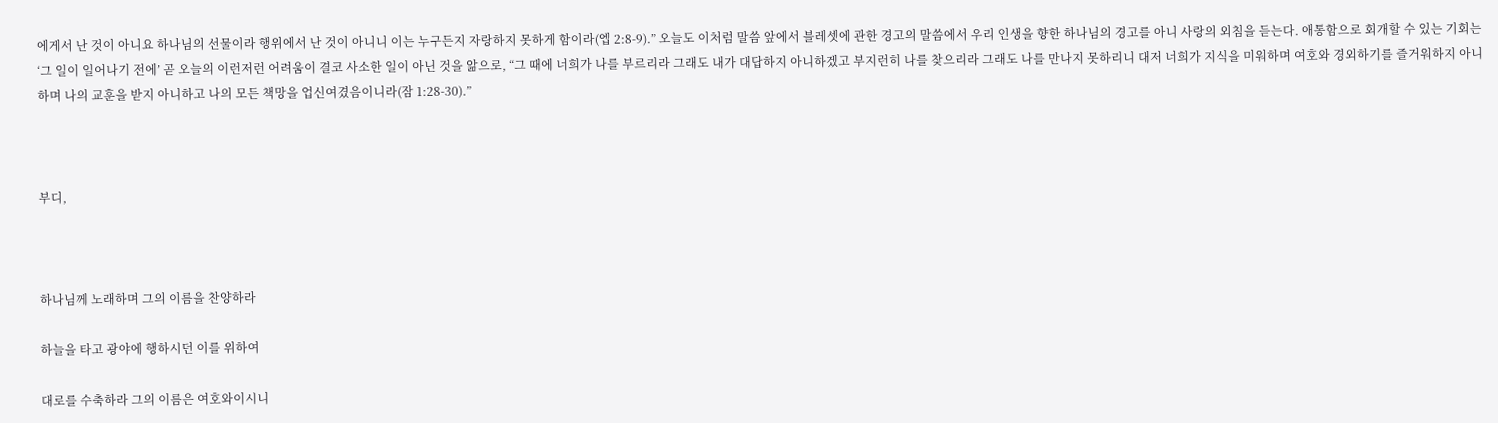에게서 난 것이 아니요 하나님의 선물이라 행위에서 난 것이 아니니 이는 누구든지 자랑하지 못하게 함이라(엡 2:8-9).” 오늘도 이처럼 말씀 앞에서 블레셋에 관한 경고의 말씀에서 우리 인생을 향한 하나님의 경고를 아니 사랑의 외침을 듣는다. 애통함으로 회개할 수 있는 기회는 ‘그 일이 일어나기 전에’ 곧 오늘의 이런저런 어려움이 결코 사소한 일이 아닌 것을 앎으로, “그 때에 너희가 나를 부르리라 그래도 내가 대답하지 아니하겠고 부지런히 나를 찾으리라 그래도 나를 만나지 못하리니 대저 너희가 지식을 미워하며 여호와 경외하기를 즐거워하지 아니하며 나의 교훈을 받지 아니하고 나의 모든 책망을 업신여겼음이니라(잠 1:28-30).”



부디,



하나님께 노래하며 그의 이름을 찬양하라

하늘을 타고 광야에 행하시던 이를 위하여

대로를 수축하라 그의 이름은 여호와이시니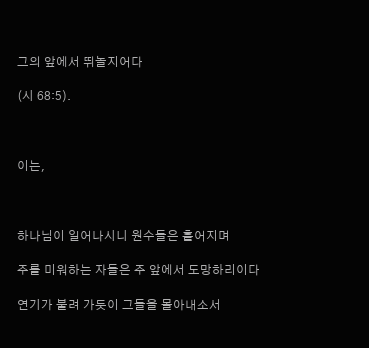그의 앞에서 뛰놀지어다

(시 68:5).



이는,



하나님이 일어나시니 원수들은 흩어지며

주를 미워하는 자들은 주 앞에서 도망하리이다

연기가 불려 가듯이 그들을 몰아내소서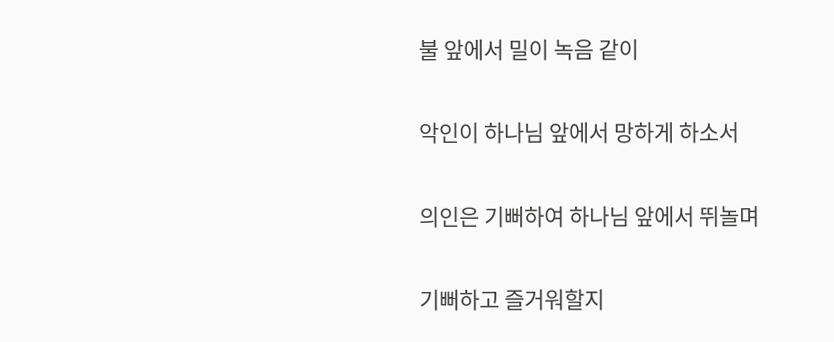불 앞에서 밀이 녹음 같이

악인이 하나님 앞에서 망하게 하소서

의인은 기뻐하여 하나님 앞에서 뛰놀며

기뻐하고 즐거워할지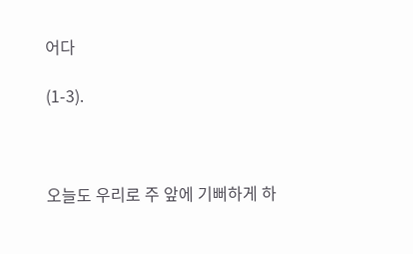어다

(1-3).



오늘도 우리로 주 앞에 기뻐하게 하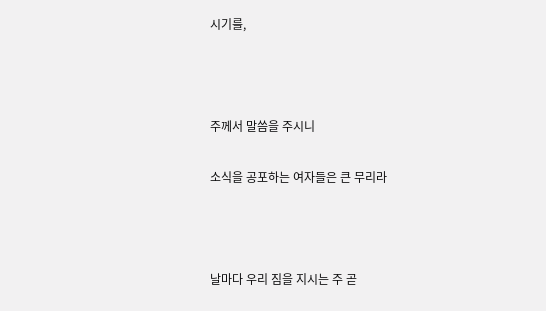시기를,



주께서 말씀을 주시니

소식을 공포하는 여자들은 큰 무리라



날마다 우리 짐을 지시는 주 곧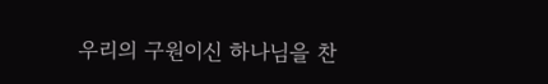우리의 구원이신 하나님을 찬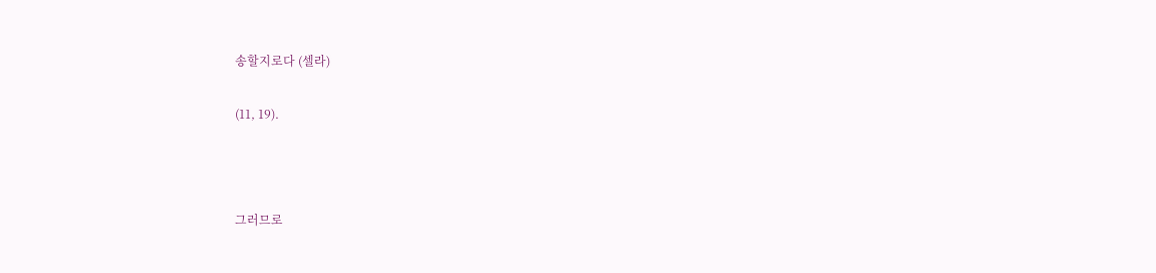송할지로다 (셀라)

(11, 19).



그러므로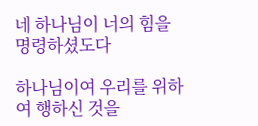네 하나님이 너의 힘을 명령하셨도다

하나님이여 우리를 위하여 행하신 것을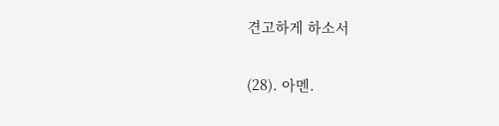견고하게 하소서

(28). 아멘.